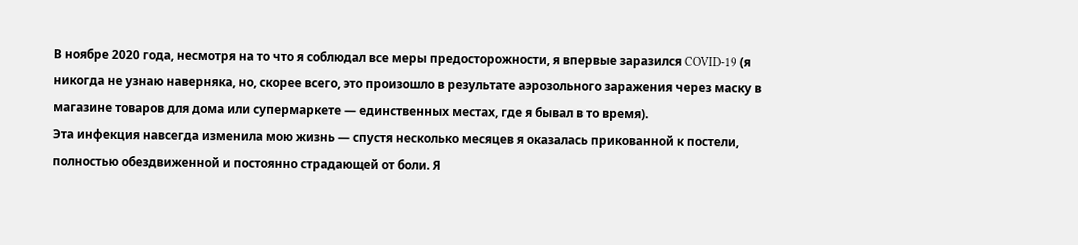В ноябре 2020 года, несмотря на то что я соблюдал все меры предосторожности, я впервые заразился COVID-19 (я никогда не узнаю наверняка, но, скорее всего, это произошло в результате аэрозольного заражения через маску в магазине товаров для дома или супермаркете — единственных местах, где я бывал в то время).
Эта инфекция навсегда изменила мою жизнь — спустя несколько месяцев я оказалась прикованной к постели, полностью обездвиженной и постоянно страдающей от боли. Я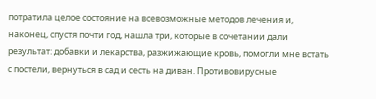потратила целое состояние на всевозможные методов лечения и, наконец, спустя почти год, нашла три, которые в сочетании дали результат: добавки и лекарства, разжижающие кровь, помогли мне встать с постели, вернуться в сад и сесть на диван. Противовирусные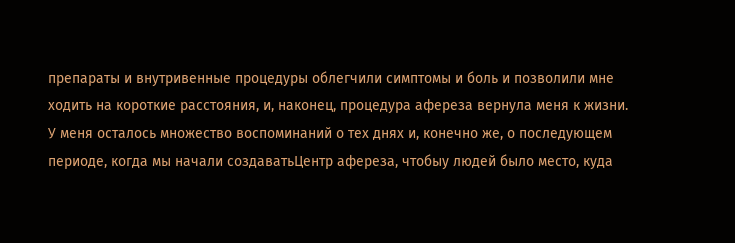препараты и внутривенные процедуры облегчили симптомы и боль и позволили мне ходить на короткие расстояния, и, наконец, процедура афереза вернула меня к жизни.
У меня осталось множество воспоминаний о тех днях и, конечно же, о последующем периоде, когда мы начали создаватьЦентр афереза, чтобыу людей было место, куда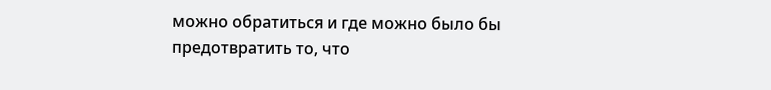можно обратиться и где можно было бы предотвратить то, что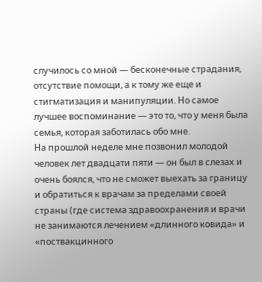случилось со мной — бесконечные страдания, отсутствие помощи, а к тому же еще и стигматизация и манипуляции. Но самое лучшее воспоминание — это то, что у меня была семья, которая заботилась обо мне.
На прошлой неделе мне позвонил молодой человек лет двадцати пяти — он был в слезах и очень боялся, что не сможет выехать за границу и обратиться к врачам за пределами своей страны (где система здравоохранения и врачи не занимаются лечением «длинного ковида» и «поствакцинного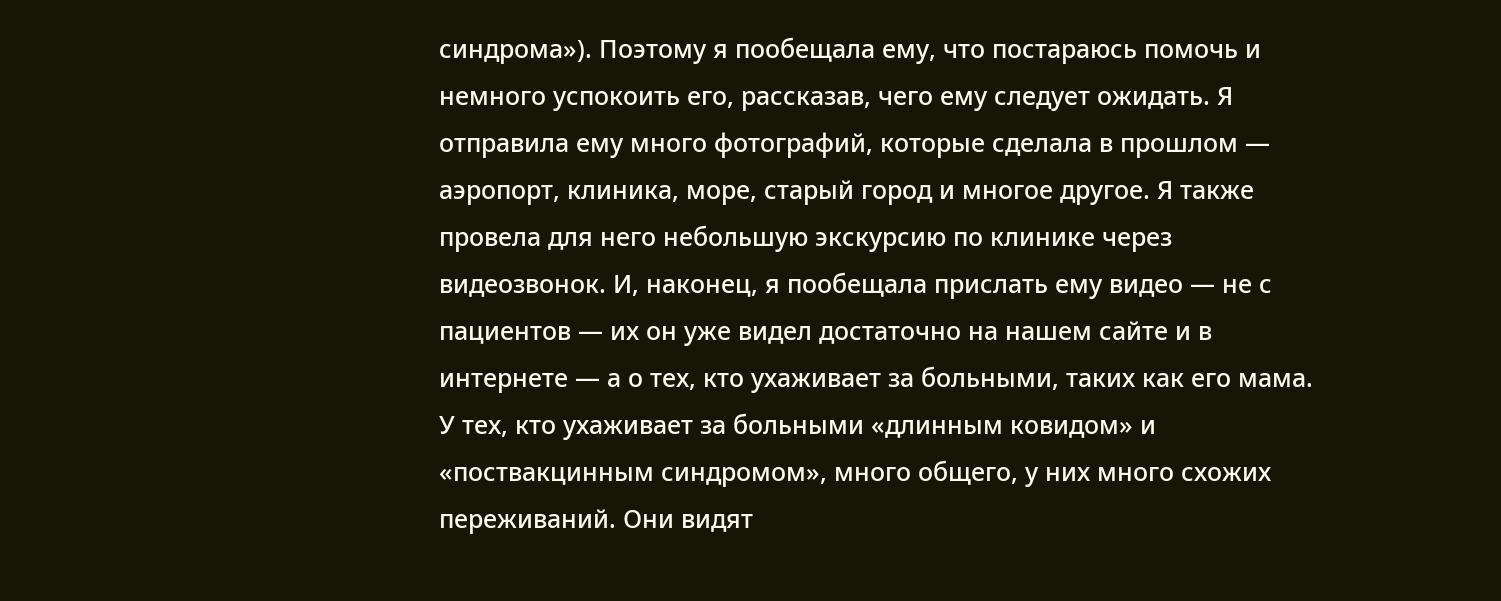синдрома»). Поэтому я пообещала ему, что постараюсь помочь и немного успокоить его, рассказав, чего ему следует ожидать. Я отправила ему много фотографий, которые сделала в прошлом — аэропорт, клиника, море, старый город и многое другое. Я также провела для него небольшую экскурсию по клинике через видеозвонок. И, наконец, я пообещала прислать ему видео — не с пациентов — их он уже видел достаточно на нашем сайте и в интернете — а о тех, кто ухаживает за больными, таких как его мама. У тех, кто ухаживает за больными «длинным ковидом» и «поствакцинным синдромом», много общего, у них много схожих переживаний. Они видят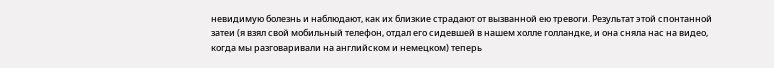невидимую болезнь и наблюдают, как их близкие страдают от вызванной ею тревоги. Результат этой спонтанной затеи (я взял свой мобильный телефон, отдал его сидевшей в нашем холле голландке, и она сняла нас на видео, когда мы разговаривали на английском и немецком) теперь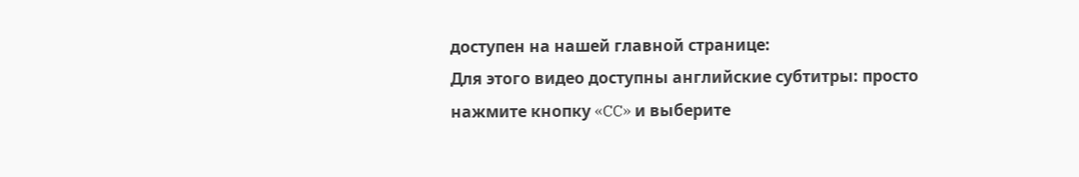доступен на нашей главной странице:
Для этого видео доступны английские субтитры: просто нажмите кнопку «CC» и выберите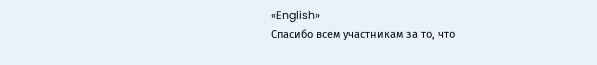«English»
Спасибо всем участникам за то, что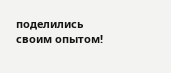поделились своим опытом!